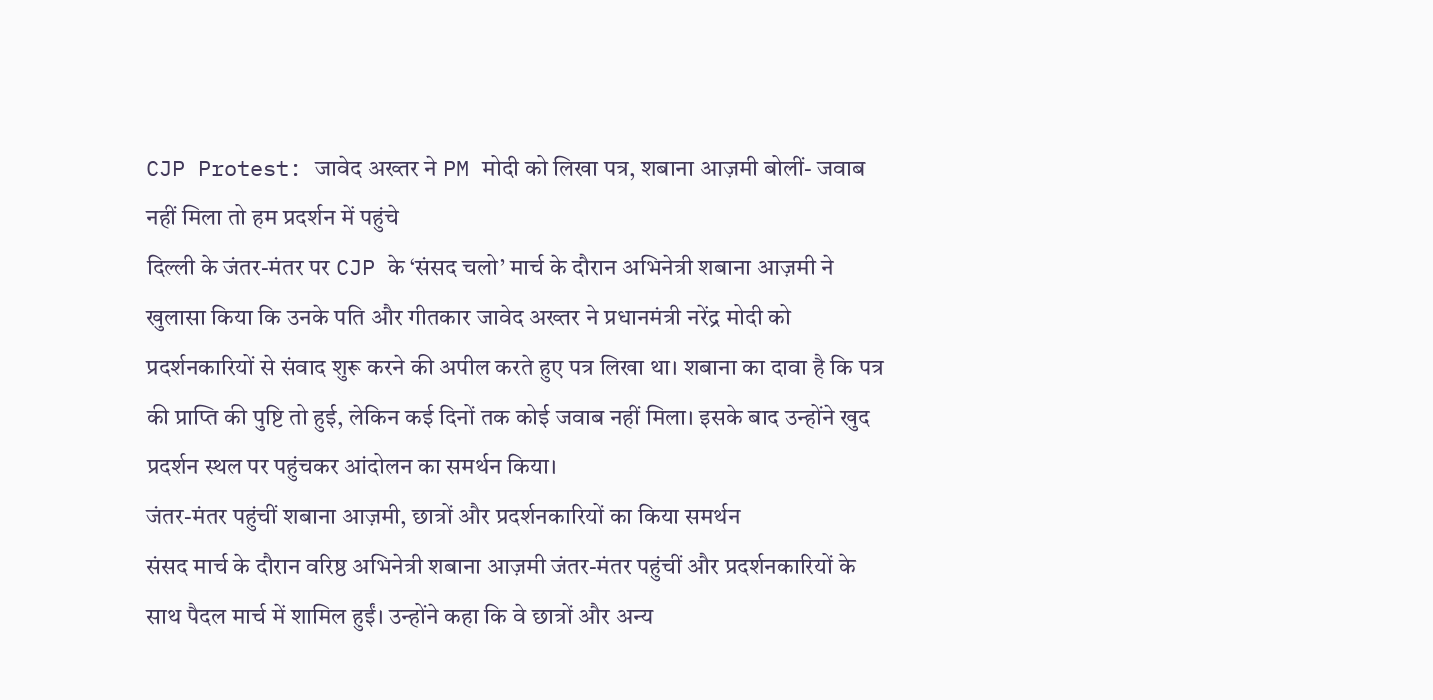CJP Protest: जावेद अख्तर ने PM मोदी को लिखा पत्र, शबाना आज़मी बोलीं- जवाब नहीं मिला तो हम प्रदर्शन में पहुंचे
दिल्ली के जंतर-मंतर पर CJP के ‘संसद चलो’ मार्च के दौरान अभिनेत्री शबाना आज़मी ने खुलासा किया कि उनके पति और गीतकार जावेद अख्तर ने प्रधानमंत्री नरेंद्र मोदी को प्रदर्शनकारियों से संवाद शुरू करने की अपील करते हुए पत्र लिखा था। शबाना का दावा है कि पत्र की प्राप्ति की पुष्टि तो हुई, लेकिन कई दिनों तक कोई जवाब नहीं मिला। इसके बाद उन्होंने खुद प्रदर्शन स्थल पर पहुंचकर आंदोलन का समर्थन किया।
जंतर-मंतर पहुंचीं शबाना आज़मी, छात्रों और प्रदर्शनकारियों का किया समर्थन
संसद मार्च के दौरान वरिष्ठ अभिनेत्री शबाना आज़मी जंतर-मंतर पहुंचीं और प्रदर्शनकारियों के साथ पैदल मार्च में शामिल हुईं। उन्होंने कहा कि वे छात्रों और अन्य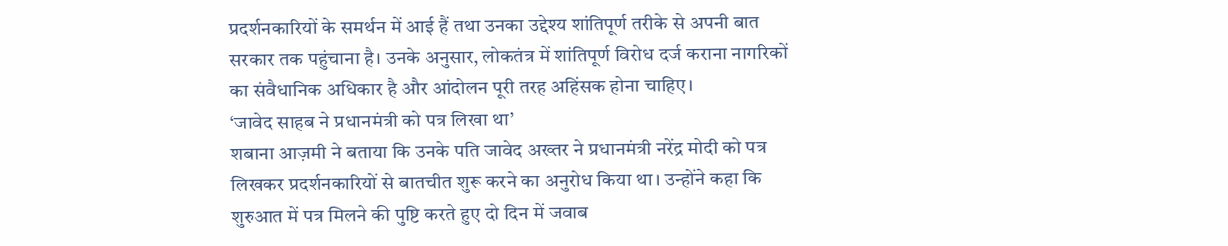प्रदर्शनकारियों के समर्थन में आई हैं तथा उनका उद्देश्य शांतिपूर्ण तरीके से अपनी बात सरकार तक पहुंचाना है। उनके अनुसार, लोकतंत्र में शांतिपूर्ण विरोध दर्ज कराना नागरिकों का संवैधानिक अधिकार है और आंदोलन पूरी तरह अहिंसक होना चाहिए।
‘जावेद साहब ने प्रधानमंत्री को पत्र लिखा था’
शबाना आज़मी ने बताया कि उनके पति जावेद अख्तर ने प्रधानमंत्री नरेंद्र मोदी को पत्र लिखकर प्रदर्शनकारियों से बातचीत शुरू करने का अनुरोध किया था। उन्होंने कहा कि शुरुआत में पत्र मिलने की पुष्टि करते हुए दो दिन में जवाब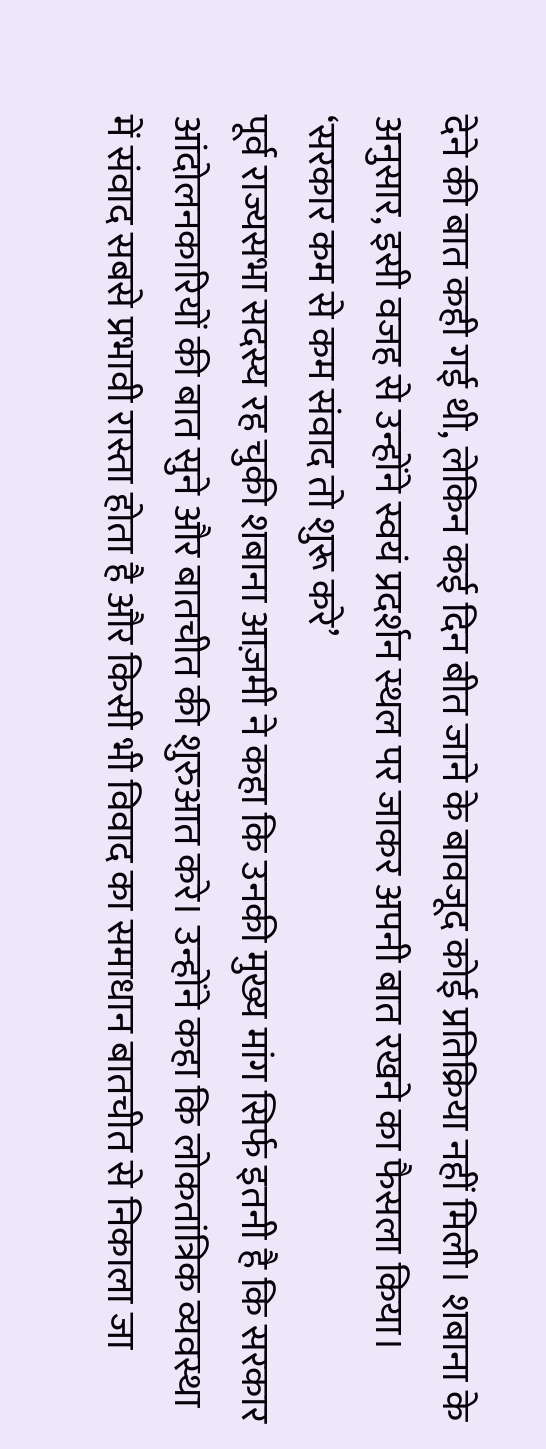देने की बात कही गई थी, लेकिन कई दिन बीत जाने के बावजूद कोई प्रतिक्रिया नहीं मिली। शबाना के अनुसार, इसी वजह से उन्होंने स्वयं प्रदर्शन स्थल पर जाकर अपनी बात रखने का फैसला किया।
‘सरकार कम से कम संवाद तो शुरू करे’
पूर्व राज्यसभा सदस्य रह चुकी शबाना आज़मी ने कहा कि उनकी मुख्य मांग सिर्फ इतनी है कि सरकार आंदोलनकारियों की बात सुने और बातचीत की शुरुआत करे। उन्होंने कहा कि लोकतांत्रिक व्यवस्था में संवाद सबसे प्रभावी रास्ता होता है और किसी भी विवाद का समाधान बातचीत से निकाला जा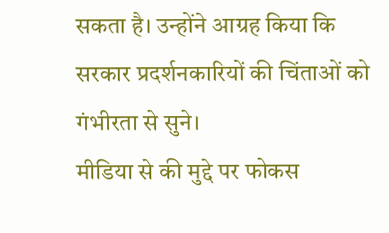सकता है। उन्होंने आग्रह किया कि सरकार प्रदर्शनकारियों की चिंताओं को गंभीरता से सुने।
मीडिया से की मुद्दे पर फोकस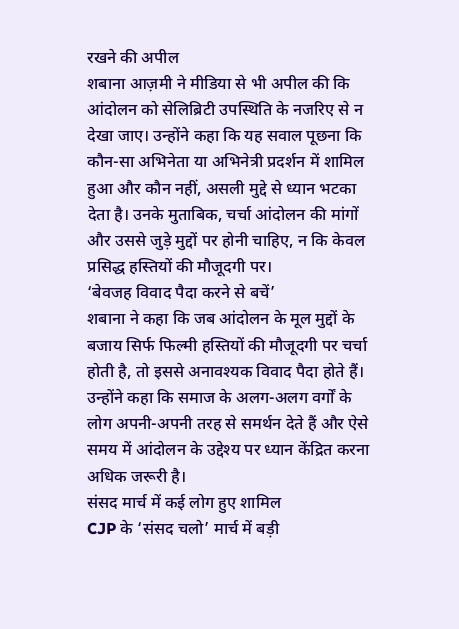रखने की अपील
शबाना आज़मी ने मीडिया से भी अपील की कि आंदोलन को सेलिब्रिटी उपस्थिति के नजरिए से न देखा जाए। उन्होंने कहा कि यह सवाल पूछना कि कौन-सा अभिनेता या अभिनेत्री प्रदर्शन में शामिल हुआ और कौन नहीं, असली मुद्दे से ध्यान भटका देता है। उनके मुताबिक, चर्चा आंदोलन की मांगों और उससे जुड़े मुद्दों पर होनी चाहिए, न कि केवल प्रसिद्ध हस्तियों की मौजूदगी पर।
‘बेवजह विवाद पैदा करने से बचें’
शबाना ने कहा कि जब आंदोलन के मूल मुद्दों के बजाय सिर्फ फिल्मी हस्तियों की मौजूदगी पर चर्चा होती है, तो इससे अनावश्यक विवाद पैदा होते हैं। उन्होंने कहा कि समाज के अलग-अलग वर्गों के लोग अपनी-अपनी तरह से समर्थन देते हैं और ऐसे समय में आंदोलन के उद्देश्य पर ध्यान केंद्रित करना अधिक जरूरी है।
संसद मार्च में कई लोग हुए शामिल
CJP के ‘संसद चलो’ मार्च में बड़ी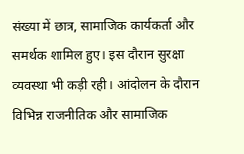संख्या में छात्र, सामाजिक कार्यकर्ता और समर्थक शामिल हुए। इस दौरान सुरक्षा व्यवस्था भी कड़ी रही। आंदोलन के दौरान विभिन्न राजनीतिक और सामाजिक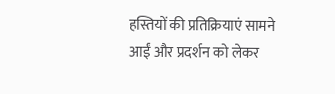हस्तियों की प्रतिक्रियाएं सामने आईं और प्रदर्शन को लेकर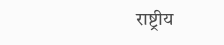राष्ट्रीय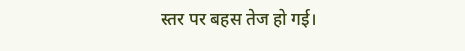स्तर पर बहस तेज हो गई।